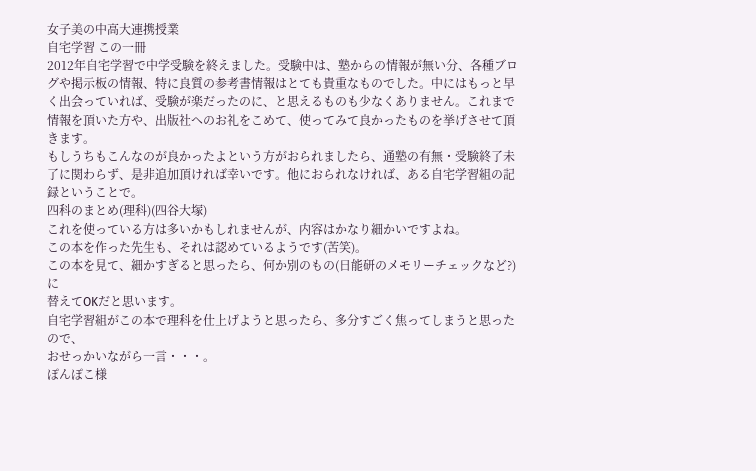女子美の中高大連携授業
自宅学習 この一冊
2012年自宅学習で中学受験を終えました。受験中は、塾からの情報が無い分、各種ブログや掲示板の情報、特に良質の参考書情報はとても貴重なものでした。中にはもっと早く出会っていれば、受験が楽だったのに、と思えるものも少なくありません。これまで情報を頂いた方や、出版社へのお礼をこめて、使ってみて良かったものを挙げさせて頂きます。
もしうちもこんなのが良かったよという方がおられましたら、通塾の有無・受験終了未了に関わらず、是非追加頂ければ幸いです。他におられなければ、ある自宅学習組の記録ということで。
四科のまとめ(理科)(四谷大塚)
これを使っている方は多いかもしれませんが、内容はかなり細かいですよね。
この本を作った先生も、それは認めているようです(苦笑)。
この本を見て、細かすぎると思ったら、何か別のもの(日能研のメモリーチェックなど?)に
替えてOKだと思います。
自宅学習組がこの本で理科を仕上げようと思ったら、多分すごく焦ってしまうと思ったので、
おせっかいながら一言・・・。
ぽんぽこ様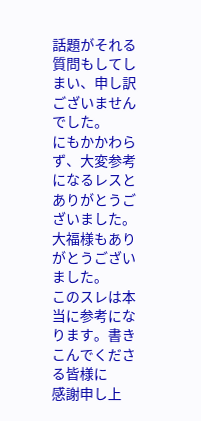話題がそれる質問もしてしまい、申し訳ございませんでした。
にもかかわらず、大変参考になるレスとありがとうございました。
大福様もありがとうございました。
このスレは本当に参考になります。書きこんでくださる皆様に
感謝申し上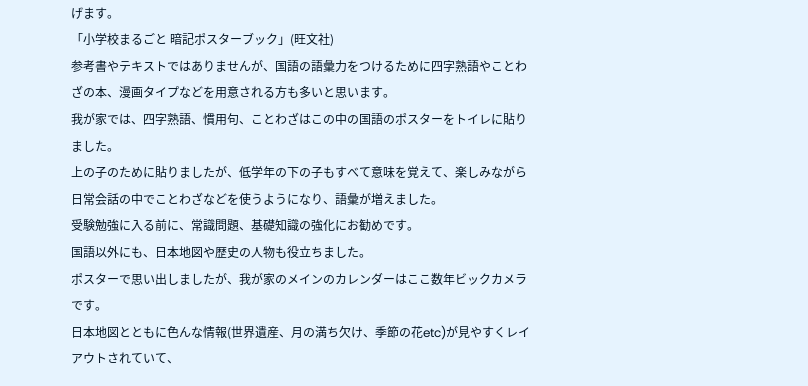げます。
「小学校まるごと 暗記ポスターブック」(旺文社)
参考書やテキストではありませんが、国語の語彙力をつけるために四字熟語やことわざの本、漫画タイプなどを用意される方も多いと思います。
我が家では、四字熟語、慣用句、ことわざはこの中の国語のポスターをトイレに貼りました。
上の子のために貼りましたが、低学年の下の子もすべて意味を覚えて、楽しみながら日常会話の中でことわざなどを使うようになり、語彙が増えました。
受験勉強に入る前に、常識問題、基礎知識の強化にお勧めです。
国語以外にも、日本地図や歴史の人物も役立ちました。
ポスターで思い出しましたが、我が家のメインのカレンダーはここ数年ビックカメラです。
日本地図とともに色んな情報(世界遺産、月の満ち欠け、季節の花etc)が見やすくレイアウトされていて、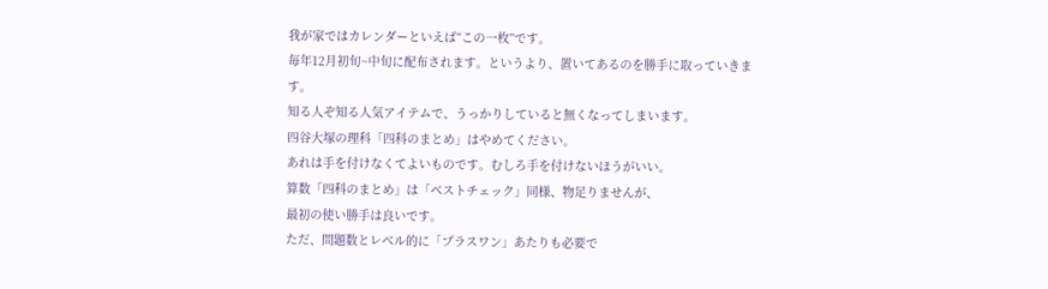我が家ではカレンダーといえば“この一枚”です。
毎年12月初旬~中旬に配布されます。というより、置いてあるのを勝手に取っていきます。
知る人ぞ知る人気アイテムで、うっかりしていると無くなってしまいます。
四谷大塚の理科「四科のまとめ」はやめてください。
あれは手を付けなくてよいものです。むしろ手を付けないほうがいい。
算数「四科のまとめ」は「ベストチェック」同様、物足りませんが、
最初の使い勝手は良いです。
ただ、問題数とレベル的に「プラスワン」あたりも必要で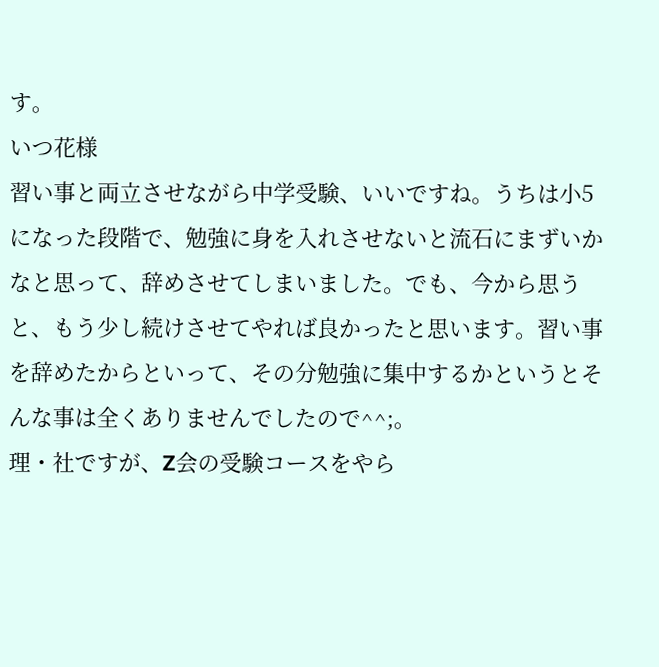す。
いつ花様
習い事と両立させながら中学受験、いいですね。うちは小5になった段階で、勉強に身を入れさせないと流石にまずいかなと思って、辞めさせてしまいました。でも、今から思うと、もう少し続けさせてやれば良かったと思います。習い事を辞めたからといって、その分勉強に集中するかというとそんな事は全くありませんでしたので^^;。
理・社ですが、Z会の受験コースをやら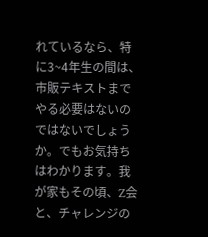れているなら、特に3~4年生の間は、市販テキストまでやる必要はないのではないでしょうか。でもお気持ちはわかります。我が家もその頃、Z会と、チャレンジの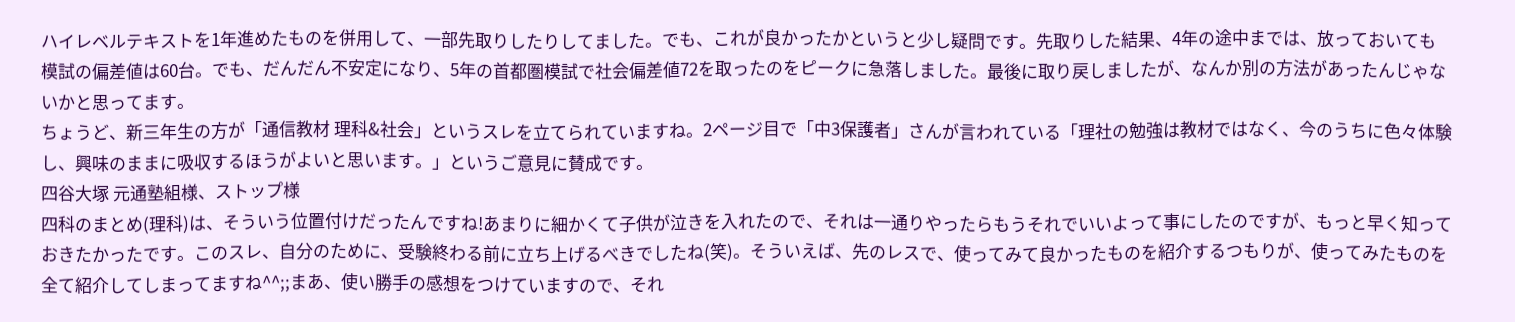ハイレベルテキストを1年進めたものを併用して、一部先取りしたりしてました。でも、これが良かったかというと少し疑問です。先取りした結果、4年の途中までは、放っておいても模試の偏差値は60台。でも、だんだん不安定になり、5年の首都圏模試で社会偏差値72を取ったのをピークに急落しました。最後に取り戻しましたが、なんか別の方法があったんじゃないかと思ってます。
ちょうど、新三年生の方が「通信教材 理科&社会」というスレを立てられていますね。2ページ目で「中3保護者」さんが言われている「理社の勉強は教材ではなく、今のうちに色々体験し、興味のままに吸収するほうがよいと思います。」というご意見に賛成です。
四谷大塚 元通塾組様、ストップ様
四科のまとめ(理科)は、そういう位置付けだったんですね!あまりに細かくて子供が泣きを入れたので、それは一通りやったらもうそれでいいよって事にしたのですが、もっと早く知っておきたかったです。このスレ、自分のために、受験終わる前に立ち上げるべきでしたね(笑)。そういえば、先のレスで、使ってみて良かったものを紹介するつもりが、使ってみたものを全て紹介してしまってますね^^;;まあ、使い勝手の感想をつけていますので、それ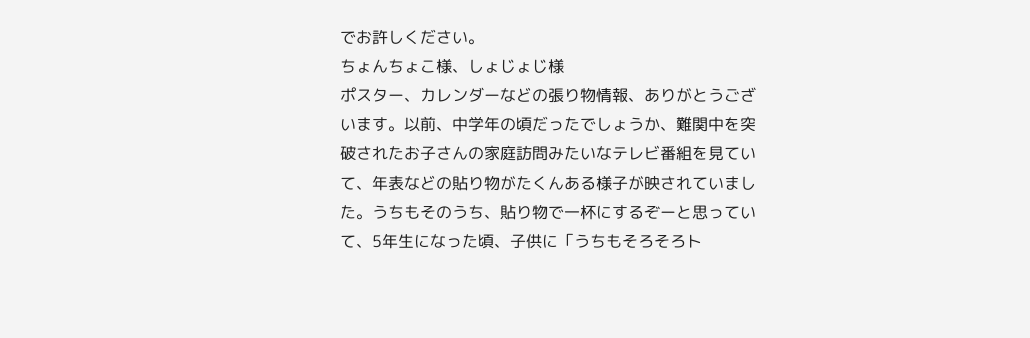でお許しください。
ちょんちょこ様、しょじょじ様
ポスター、カレンダーなどの張り物情報、ありがとうございます。以前、中学年の頃だったでしょうか、難関中を突破されたお子さんの家庭訪問みたいなテレビ番組を見ていて、年表などの貼り物がたくんある様子が映されていました。うちもそのうち、貼り物で一杯にするぞーと思っていて、5年生になった頃、子供に「うちもそろそろト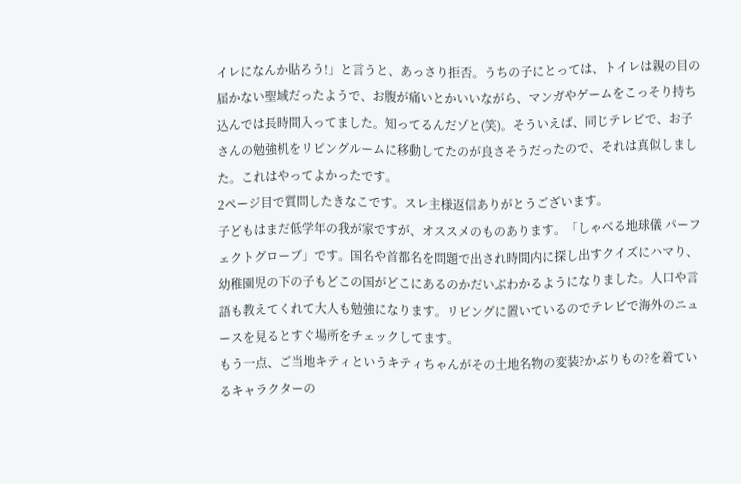イレになんか貼ろう!」と言うと、あっさり拒否。うちの子にとっては、トイレは親の目の届かない聖域だったようで、お腹が痛いとかいいながら、マンガやゲームをこっそり持ち込んでは長時間入ってました。知ってるんだゾと(笑)。そういえば、同じテレビで、お子さんの勉強机をリビングルームに移動してたのが良さそうだったので、それは真似しました。これはやってよかったです。
2ページ目で質問したきなこです。スレ主様返信ありがとうございます。
子どもはまだ低学年の我が家ですが、オススメのものあります。「しゃべる地球儀 パーフェクトグローブ」です。国名や首都名を問題で出され時間内に探し出すクイズにハマり、幼稚園児の下の子もどこの国がどこにあるのかだいぶわかるようになりました。人口や言語も教えてくれて大人も勉強になります。リビングに置いているのでテレビで海外のニュースを見るとすぐ場所をチェックしてます。
もう一点、ご当地キティというキティちゃんがその土地名物の変装?かぶりもの?を着ているキャラクターの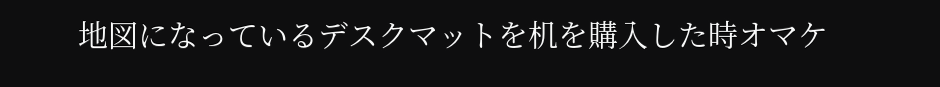地図になっているデスクマットを机を購入した時オマケ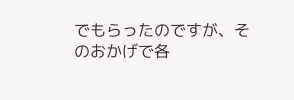でもらったのですが、そのおかげで各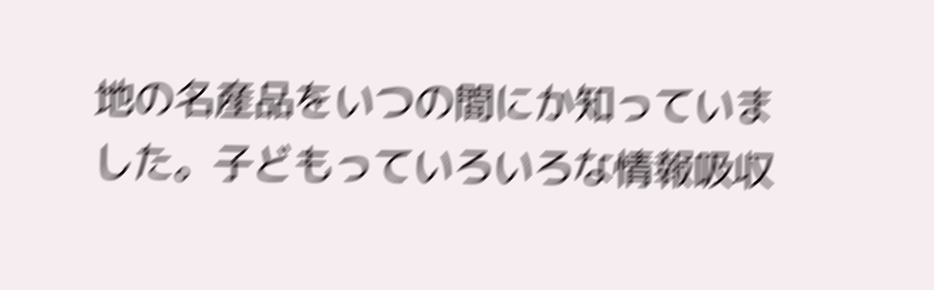地の名産品をいつの間にか知っていました。子どもっていろいろな情報吸収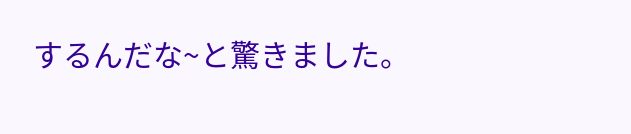するんだな~と驚きました。